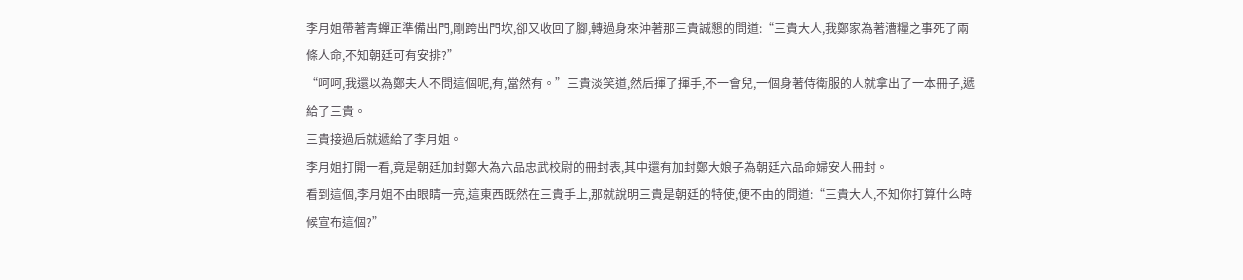李月姐帶著青蟬正準備出門,剛跨出門坎,卻又收回了腳,轉過身來沖著那三貴誠懇的問道:“三貴大人,我鄭家為著漕糧之事死了兩條人命,不知朝廷可有安排?”
“呵呵,我還以為鄭夫人不問這個呢,有,當然有。”三貴淡笑道,然后揮了揮手,不一會兒,一個身著侍衛服的人就拿出了一本冊子,遞給了三貴。
三貴接過后就遞給了李月姐。
李月姐打開一看,竟是朝廷加封鄭大為六品忠武校尉的冊封表,其中還有加封鄭大娘子為朝廷六品命婦安人冊封。
看到這個,李月姐不由眼睛一亮,這東西既然在三貴手上,那就說明三貴是朝廷的特使,便不由的問道:“三貴大人,不知你打算什么時候宣布這個?”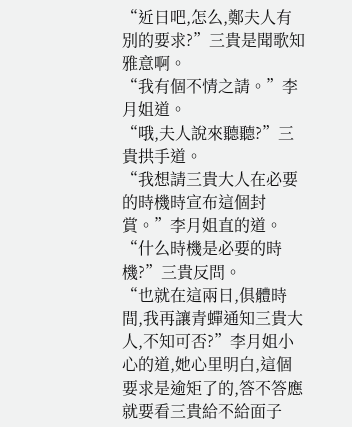“近日吧,怎么,鄭夫人有別的要求?”三貴是聞歌知雅意啊。
“我有個不情之請。”李月姐道。
“哦,夫人說來聽聽?”三貴拱手道。
“我想請三貴大人在必要的時機時宣布這個封賞。”李月姐直的道。
“什么時機是必要的時機?”三貴反問。
“也就在這兩日,俱體時間,我再讓青蟬通知三貴大人,不知可否?”李月姐小心的道,她心里明白,這個要求是逾矩了的,答不答應就要看三貴給不給面子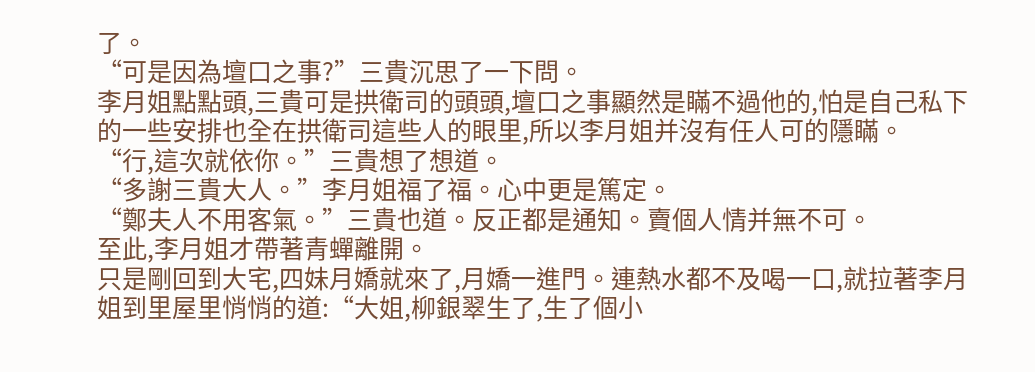了。
“可是因為壇口之事?”三貴沉思了一下問。
李月姐點點頭,三貴可是拱衛司的頭頭,壇口之事顯然是瞞不過他的,怕是自己私下的一些安排也全在拱衛司這些人的眼里,所以李月姐并沒有任人可的隱瞞。
“行,這次就依你。”三貴想了想道。
“多謝三貴大人。”李月姐福了福。心中更是篤定。
“鄭夫人不用客氣。”三貴也道。反正都是通知。賣個人情并無不可。
至此,李月姐才帶著青蟬離開。
只是剛回到大宅,四妹月嬌就來了,月嬌一進門。連熱水都不及喝一口,就拉著李月姐到里屋里悄悄的道:“大姐,柳銀翠生了,生了個小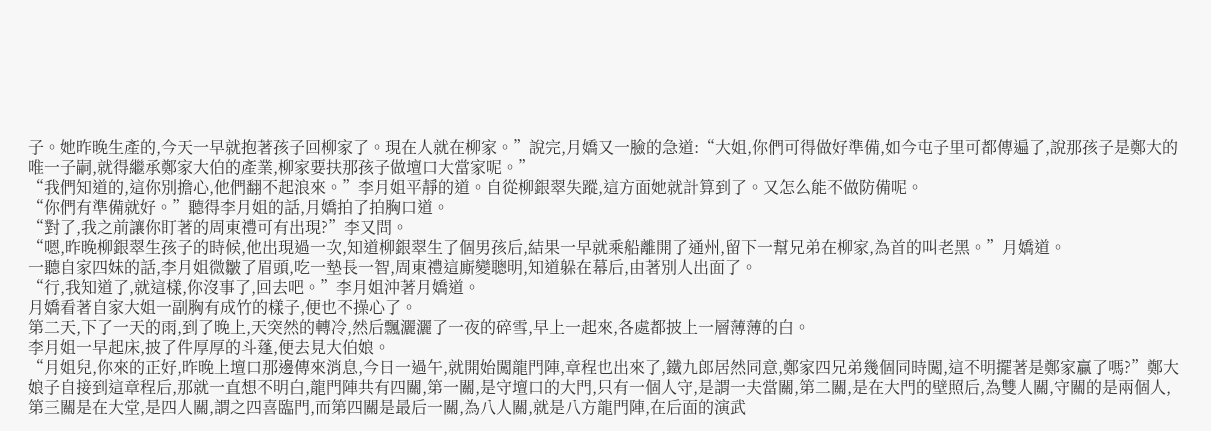子。她昨晚生產的,今天一早就抱著孩子回柳家了。現在人就在柳家。”說完,月嬌又一臉的急道:“大姐,你們可得做好準備,如今屯子里可都傳遍了,說那孩子是鄭大的唯一子嗣,就得繼承鄭家大伯的產業,柳家要扶那孩子做壇口大當家呢。”
“我們知道的,這你別擔心,他們翻不起浪來。”李月姐平靜的道。自從柳銀翠失蹤,這方面她就計算到了。又怎么能不做防備呢。
“你們有準備就好。”聽得李月姐的話,月嬌拍了拍胸口道。
“對了,我之前讓你盯著的周東禮可有出現?”李又問。
“嗯,昨晚柳銀翠生孩子的時候,他出現過一次,知道柳銀翠生了個男孩后,結果一早就乘船離開了通州,留下一幫兄弟在柳家,為首的叫老黑。”月嬌道。
一聽自家四妹的話,李月姐微皺了眉頭,吃一墊長一智,周東禮這廝變聰明,知道躲在幕后,由著別人出面了。
“行,我知道了,就這樣,你沒事了,回去吧。”李月姐沖著月嬌道。
月嬌看著自家大姐一副胸有成竹的樣子,便也不操心了。
第二天,下了一天的雨,到了晚上,天突然的轉冷,然后飄灑灑了一夜的碎雪,早上一起來,各處都披上一層薄薄的白。
李月姐一早起床,披了件厚厚的斗蓬,便去見大伯娘。
“月姐兒,你來的正好,昨晚上壇口那邊傳來消息,今日一過午,就開始闖龍門陣,章程也出來了,鐵九郎居然同意,鄭家四兄弟幾個同時闖,這不明擺著是鄭家贏了嗎?”鄭大娘子自接到這章程后,那就一直想不明白,龍門陣共有四關,第一關,是守壇口的大門,只有一個人守,是謂一夫當關,第二關,是在大門的壁照后,為雙人關,守關的是兩個人,第三關是在大堂,是四人關,謂之四喜臨門,而第四關是最后一關,為八人關,就是八方龍門陣,在后面的演武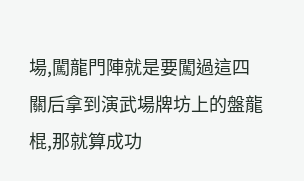場,闖龍門陣就是要闖過這四關后拿到演武場牌坊上的盤龍棍,那就算成功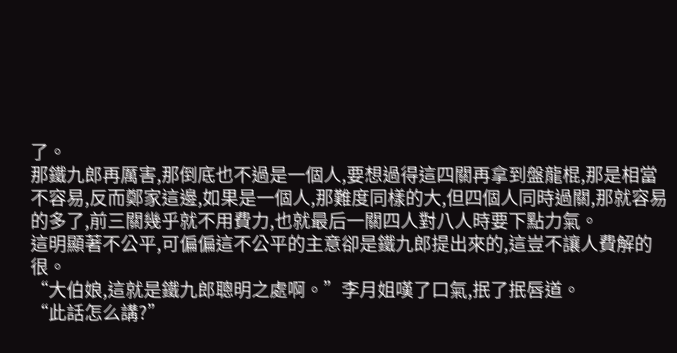了。
那鐵九郎再厲害,那倒底也不過是一個人,要想過得這四關再拿到盤龍棍,那是相當不容易,反而鄭家這邊,如果是一個人,那難度同樣的大,但四個人同時過關,那就容易的多了,前三關幾乎就不用費力,也就最后一關四人對八人時要下點力氣。
這明顯著不公平,可偏偏這不公平的主意卻是鐵九郎提出來的,這豈不讓人費解的很。
“大伯娘,這就是鐵九郎聰明之處啊。”李月姐嘆了口氣,抿了抿唇道。
“此話怎么講?”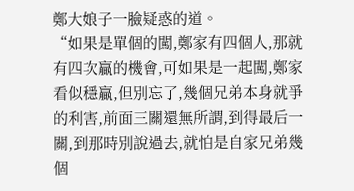鄭大娘子一臉疑惑的道。
“如果是單個的闖,鄭家有四個人,那就有四次贏的機會,可如果是一起闖,鄭家看似穩贏,但別忘了,幾個兄弟本身就爭的利害,前面三關還無所謂,到得最后一關,到那時別說過去,就怕是自家兄弟幾個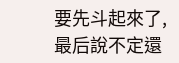要先斗起來了,最后說不定還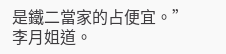是鐵二當家的占便宜。”李月姐道。